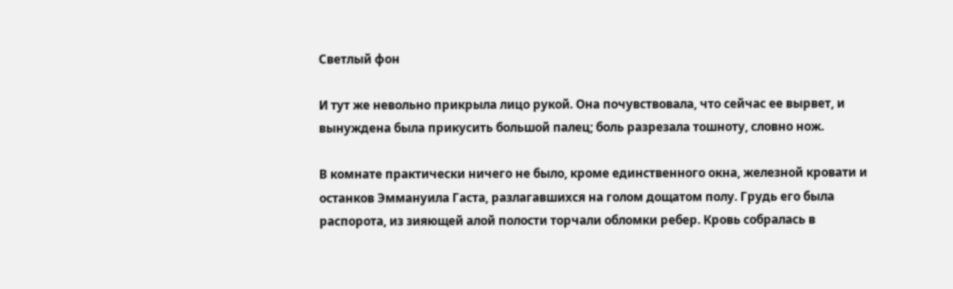Светлый фон

И тут же невольно прикрыла лицо рукой. Она почувствовала, что сейчас ее вырвет, и вынуждена была прикусить большой палец; боль разрезала тошноту, словно нож.

В комнате практически ничего не было, кроме единственного окна, железной кровати и останков Эммануила Гаста, разлагавшихся на голом дощатом полу. Грудь его была распорота, из зияющей алой полости торчали обломки ребер. Кровь собралась в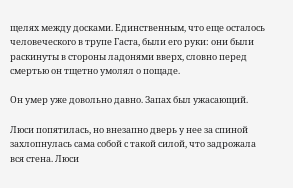щелях между досками. Единственным, что еще осталось человеческого в трупе Гаста, были его руки: они были раскинуты в стороны ладонями вверх, словно перед смертью он тщетно умолял о пощаде.

Он умер уже довольно давно. Запах был ужасающий.

Люси попятилась, но внезапно дверь у нее за спиной захлопнулась сама собой с такой силой, что задрожала вся стена. Люси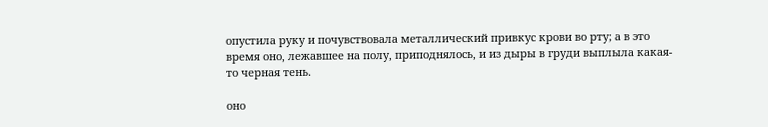опустила руку и почувствовала металлический привкус крови во рту; а в это время оно, лежавшее на полу, приподнялось, и из дыры в груди выплыла какая-то черная тень.

оно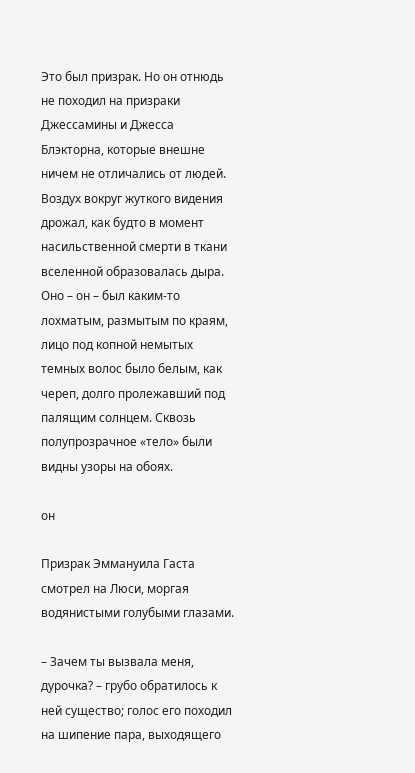Это был призрак. Но он отнюдь не походил на призраки Джессамины и Джесса Блэкторна, которые внешне ничем не отличались от людей. Воздух вокруг жуткого видения дрожал, как будто в момент насильственной смерти в ткани вселенной образовалась дыра. Оно – он – был каким-то лохматым, размытым по краям, лицо под копной немытых темных волос было белым, как череп, долго пролежавший под палящим солнцем. Сквозь полупрозрачное «тело» были видны узоры на обоях.

он

Призрак Эммануила Гаста смотрел на Люси, моргая водянистыми голубыми глазами.

– Зачем ты вызвала меня, дурочка? – грубо обратилось к ней существо; голос его походил на шипение пара, выходящего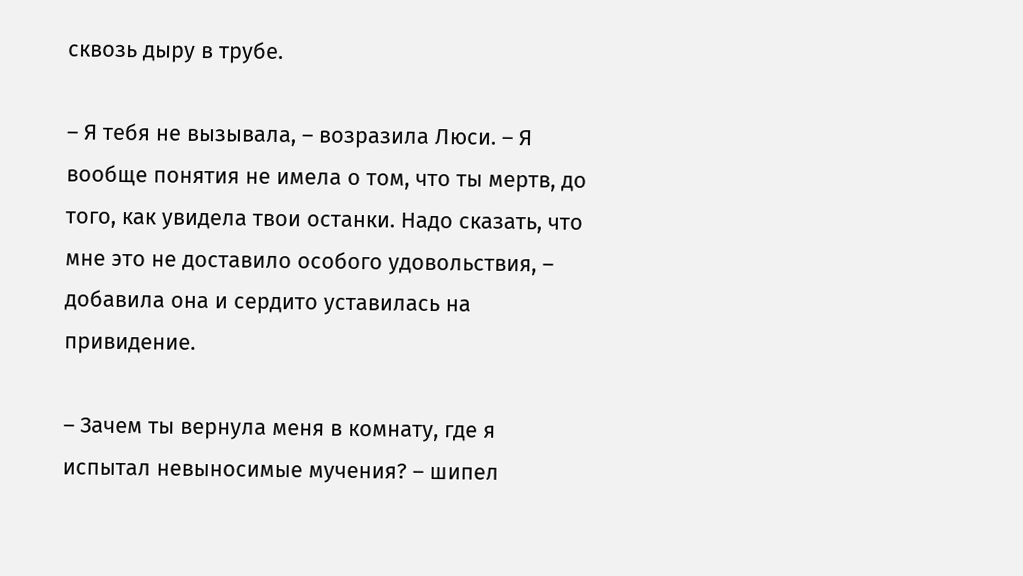сквозь дыру в трубе.

– Я тебя не вызывала, – возразила Люси. – Я вообще понятия не имела о том, что ты мертв, до того, как увидела твои останки. Надо сказать, что мне это не доставило особого удовольствия, – добавила она и сердито уставилась на привидение.

– Зачем ты вернула меня в комнату, где я испытал невыносимые мучения? – шипел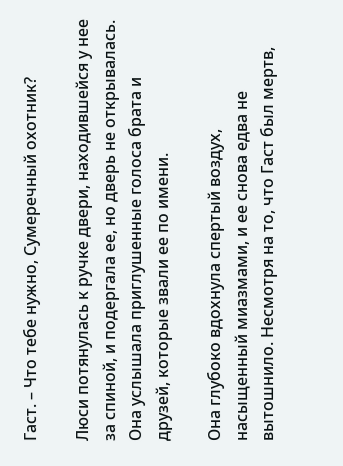Гаст. – Что тебе нужно, Сумеречный охотник?

Люси потянулась к ручке двери, находившейся у нее за спиной, и подергала ее, но дверь не открывалась. Она услышала приглушенные голоса брата и друзей, которые звали ее по имени.

Она глубоко вдохнула спертый воздух, насыщенный миазмами, и ее снова едва не вытошнило. Несмотря на то, что Гаст был мертв,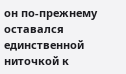он по-прежнему оставался единственной ниточкой к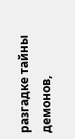разгадке тайны демонов,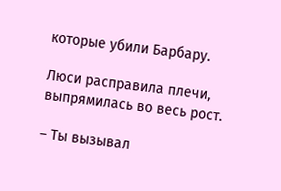которые убили Барбару.

Люси расправила плечи, выпрямилась во весь рост.

– Ты вызывал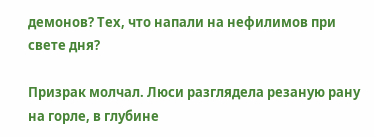демонов? Тех, что напали на нефилимов при свете дня?

Призрак молчал. Люси разглядела резаную рану на горле, в глубине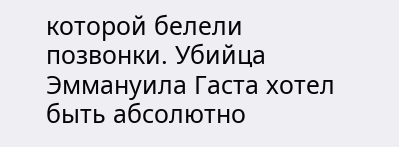которой белели позвонки. Убийца Эммануила Гаста хотел быть абсолютно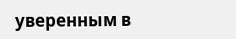уверенным в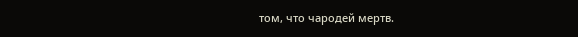том, что чародей мертв.